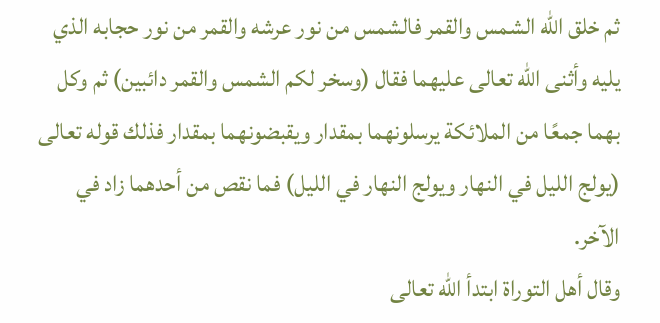ثم خلق الله الشمس والقمر فالشمس من نور عرشه والقمر من نور حجابه الذي يليه وأثنى الله تعالى عليهما فقال (وسخر لكم الشمس والقمر دائبين) ثم وكل بهما جمعًا من الملائكة يرسلونهما بمقدار ويقبضونهما بمقدار فذلك قوله تعالى (يولج الليل في النهار ويولج النهار في الليل) فما نقص من أحدهما زاد في الآخر.
وقال أهل التوراة ابتدأ الله تعالى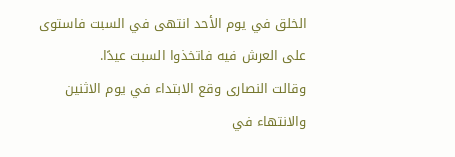الخلق في يوم الأحد انتهى في السبت فاستوى على العرش فيه فاتخذوا السبت عيدًا.
وقالت النصارى وقع الابتداء في يوم الاثنين والانتهاء في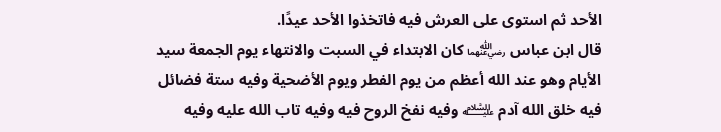الأحد ثم استوى على العرش فيه فاتخذوا الأحد عيدًا.
قال ابن عباس ﵄ كان الابتداء في السبت والانتهاء يوم الجمعة سيد الأيام وهو عند الله أعظم من يوم الفطر ويوم الأضحية وفيه ستة فضائل فيه خلق الله آدم ﵇ وفيه نفخ الروح فيه وفيه تاب الله عليه وفيه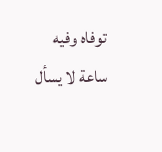توفاه وفيه ساعة لا يسأل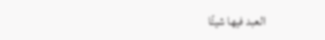العبد فيها شيئًا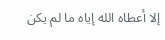إلا أعطاه الله إياه ما لم يكن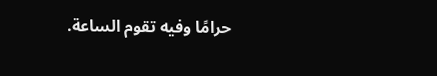حرامًا وفيه تقوم الساعة.